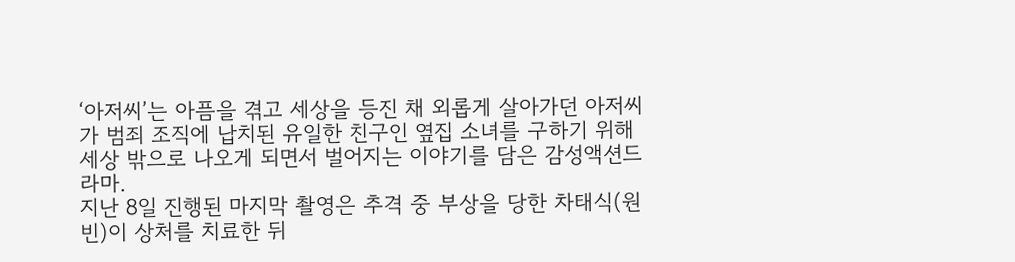‘아저씨’는 아픔을 겪고 세상을 등진 채 외롭게 살아가던 아저씨가 범죄 조직에 납치된 유일한 친구인 옆집 소녀를 구하기 위해 세상 밖으로 나오게 되면서 벌어지는 이야기를 담은 감성액션드라마.
지난 8일 진행된 마지막 촬영은 추격 중 부상을 당한 차태식(원빈)이 상처를 치료한 뒤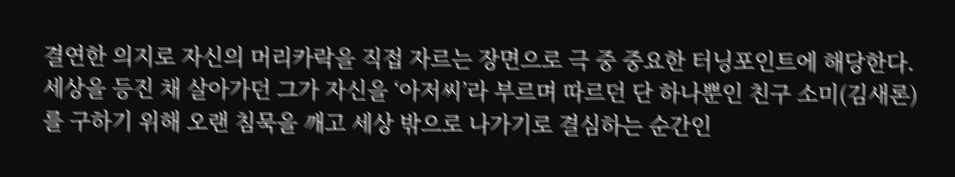결연한 의지로 자신의 머리카락을 직접 자르는 장면으로 극 중 중요한 터닝포인트에 해당한다.
세상을 등진 채 살아가던 그가 자신을 ‘아저씨’라 부르며 따르던 단 하나뿐인 친구 소미(김새론)를 구하기 위해 오랜 침묵을 깨고 세상 밖으로 나가기로 결심하는 순간인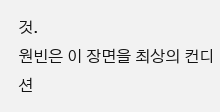것.
원빈은 이 장면을 최상의 컨디션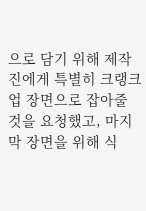으로 담기 위해 제작진에게 특별히 크랭크업 장면으로 잡아줄 것을 요청했고, 마지막 장면을 위해 식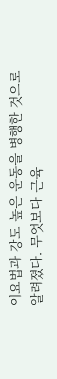이요법과 강도 높은 운동을 병행한 것으로 알려졌다. 무엇보다 근육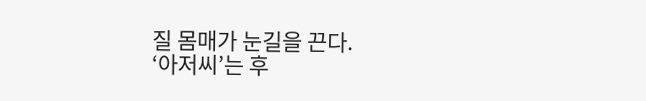질 몸매가 눈길을 끈다.
‘아저씨’는 후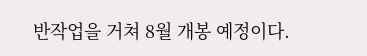반작업을 거쳐 8월 개봉 예정이다.